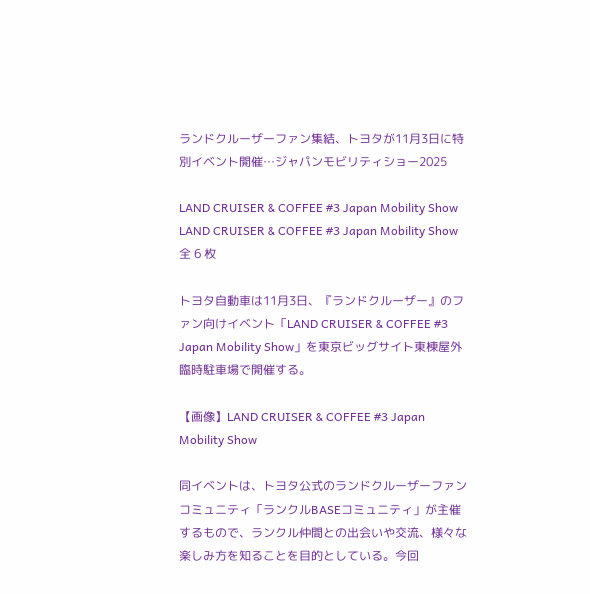ランドクルーザーファン集結、トヨタが11月3日に特別イベント開催…ジャパンモビリティショー2025

LAND CRUISER & COFFEE #3 Japan Mobility Show
LAND CRUISER & COFFEE #3 Japan Mobility Show全 6 枚

トヨタ自動車は11月3日、『ランドクルーザー』のファン向けイベント「LAND CRUISER & COFFEE #3 Japan Mobility Show」を東京ビッグサイト東棟屋外臨時駐車場で開催する。

【画像】LAND CRUISER & COFFEE #3 Japan Mobility Show

同イベントは、トヨタ公式のランドクルーザーファンコミュニティ「ランクルBASEコミュニティ」が主催するもので、ランクル仲間との出会いや交流、様々な楽しみ方を知ることを目的としている。今回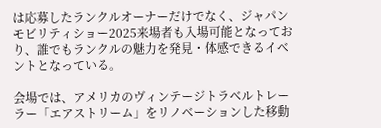は応募したランクルオーナーだけでなく、ジャパンモビリティショー2025来場者も入場可能となっており、誰でもランクルの魅力を発見・体感できるイベントとなっている。

会場では、アメリカのヴィンテージトラベルトレーラー「エアストリーム」をリノベーションした移動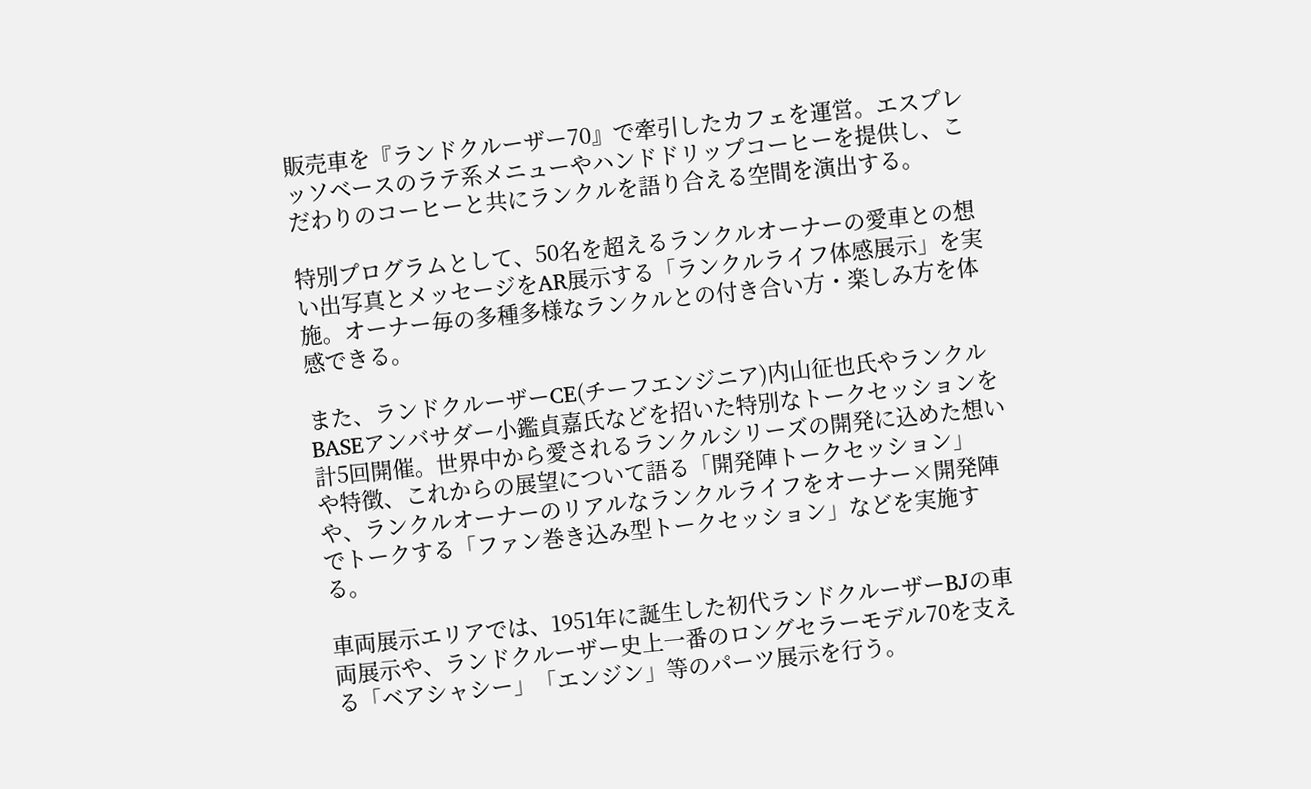販売車を『ランドクルーザー70』で牽引したカフェを運営。エスプレッソベースのラテ系メニューやハンドドリップコーヒーを提供し、こだわりのコーヒーと共にランクルを語り合える空間を演出する。

特別プログラムとして、50名を超えるランクルオーナーの愛車との想い出写真とメッセージをAR展示する「ランクルライフ体感展示」を実施。オーナー毎の多種多様なランクルとの付き合い方・楽しみ方を体感できる。

また、ランドクルーザーCE(チーフエンジニア)内山征也氏やランクルBASEアンバサダー小鑑貞嘉氏などを招いた特別なトークセッションを計5回開催。世界中から愛されるランクルシリーズの開発に込めた想いや特徴、これからの展望について語る「開発陣トークセッション」や、ランクルオーナーのリアルなランクルライフをオーナー×開発陣でトークする「ファン巻き込み型トークセッション」などを実施する。

車両展示エリアでは、1951年に誕生した初代ランドクルーザーBJの車両展示や、ランドクルーザー史上一番のロングセラーモデル70を支える「ベアシャシー」「エンジン」等のパーツ展示を行う。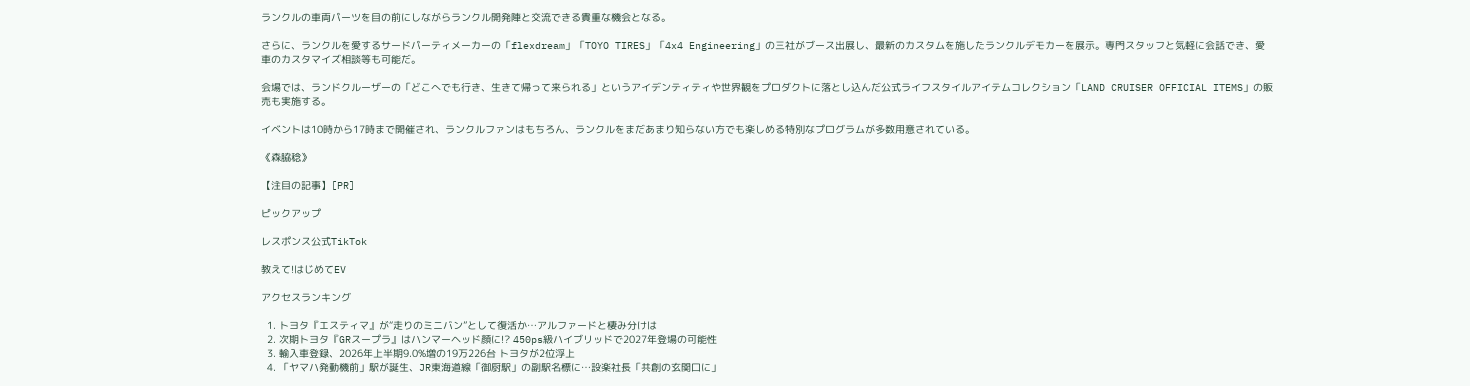ランクルの車両パーツを目の前にしながらランクル開発陣と交流できる貴重な機会となる。

さらに、ランクルを愛するサードパーティメーカーの「flexdream」「TOYO TIRES」「4x4 Engineering」の三社がブース出展し、最新のカスタムを施したランクルデモカーを展示。専門スタッフと気軽に会話でき、愛車のカスタマイズ相談等も可能だ。

会場では、ランドクルーザーの「どこへでも行き、生きて帰って来られる」というアイデンティティや世界観をプロダクトに落とし込んだ公式ライフスタイルアイテムコレクション「LAND CRUISER OFFICIAL ITEMS」の販売も実施する。

イベントは10時から17時まで開催され、ランクルファンはもちろん、ランクルをまだあまり知らない方でも楽しめる特別なプログラムが多数用意されている。

《森脇稔》

【注目の記事】[PR]

ピックアップ

レスポンス公式TikTok

教えて!はじめてEV

アクセスランキング

  1. トヨタ『エスティマ』が“走りのミニバン”として復活か…アルファードと棲み分けは
  2. 次期トヨタ『GRスープラ』はハンマーヘッド顔に!? 450ps級ハイブリッドで2027年登場の可能性
  3. 輸入車登録、2026年上半期9.0%増の19万226台 トヨタが2位浮上
  4. 「ヤマハ発動機前」駅が誕生、JR東海道線「御厨駅」の副駅名標に…設楽社長「共創の玄関口に」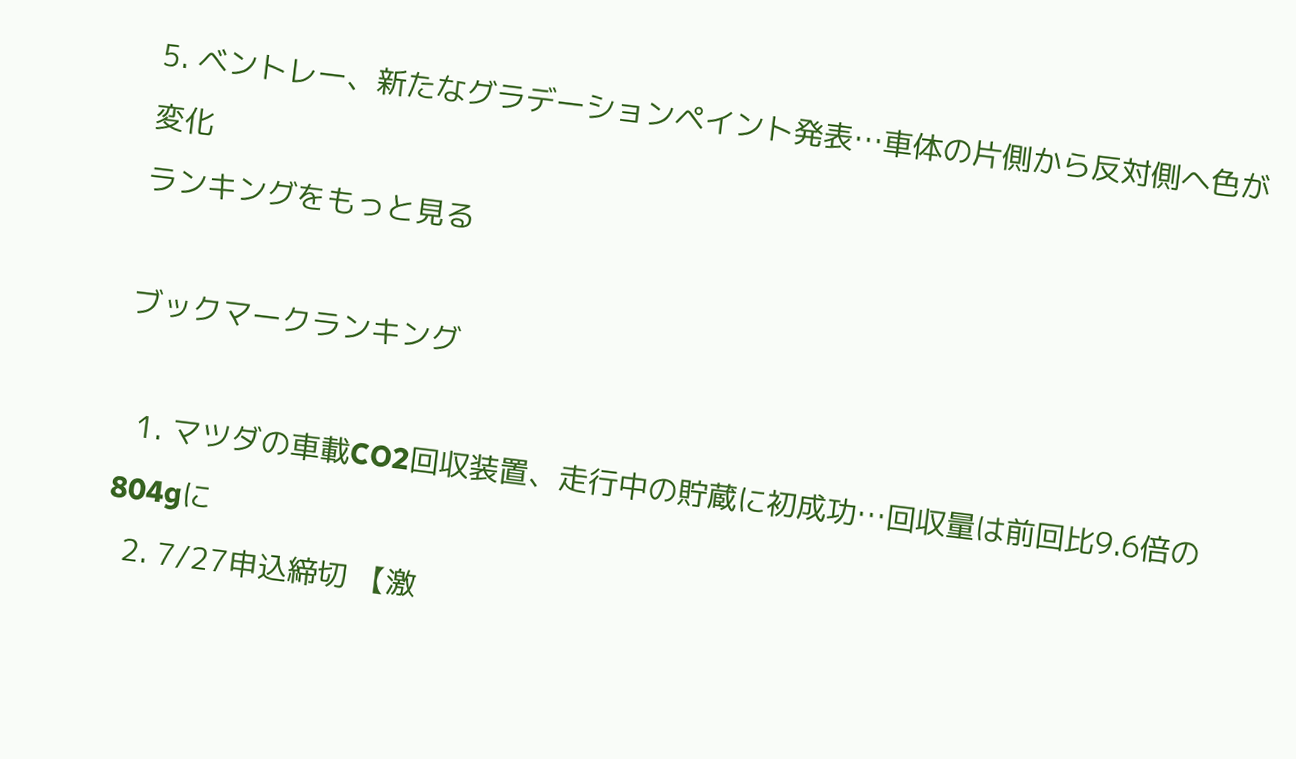5. ベントレー、新たなグラデーションペイント発表…車体の片側から反対側へ色が変化
ランキングをもっと見る

ブックマークランキング

  1. マツダの車載CO2回収装置、走行中の貯蔵に初成功…回収量は前回比9.6倍の804gに
  2. 7/27申込締切 【激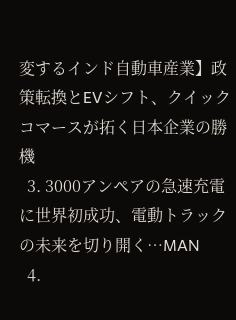変するインド自動車産業】政策転換とEVシフト、クイックコマースが拓く日本企業の勝機
  3. 3000アンペアの急速充電に世界初成功、電動トラックの未来を切り開く…MAN
  4.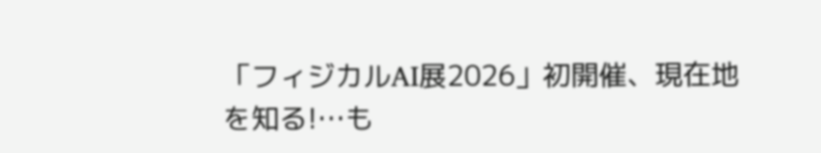「フィジカルAI展2026」初開催、現在地を知る!…も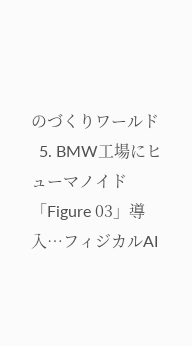のづくりワールド
  5. BMW工場にヒューマノイド「Figure 03」導入…フィジカルAI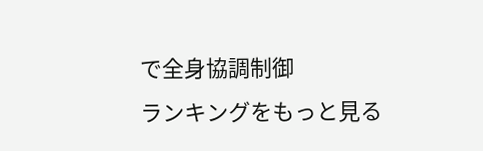で全身協調制御
ランキングをもっと見る